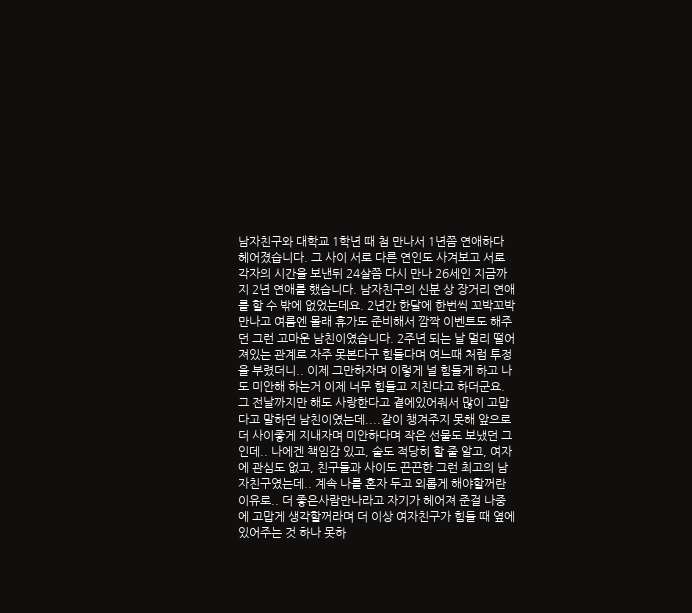남자친구와 대학교 1학년 때 첨 만나서 1년쯤 연애하다 헤어졌습니다. 그 사이 서로 다른 연인도 사겨보고 서로 각자의 시간을 보낸뒤 24살쯤 다시 만나 26세인 지금까지 2년 연애를 했습니다. 남자친구의 신분 상 장거리 연애를 할 수 밖에 없었는데요. 2년간 한달에 한번씩 꼬박꼬박 만나고 여름엔 몰래 휴가도 준비해서 깜짝 이벤트도 해주던 그런 고마운 남친이였습니다. 2주년 되는 날 멀리 떨어져있는 관계로 자주 못본다구 힘들다며 여느때 처럼 투정을 부렸더니.. 이제 그만하자며 이렇게 널 힘들게 하고 나도 미안해 하는거 이제 너무 힘들고 지친다고 하더군요. 그 전날까지만 해도 사랑한다고 곁에있어줘서 많이 고맙다고 말하던 남친이였는데....같이 챙겨주지 못해 앞으로 더 사이좋게 지내자며 미안하다며 작은 선물도 보냈던 그 인데.. 나에겐 책임감 있고, 술도 적당히 할 줄 알고, 여자에 관심도 없고, 친구들과 사이도 끈끈한 그런 최고의 남자친구였는데.. 계속 나를 혼자 두고 외롭게 해야할꺼란 이유로.. 더 좋은사람만나라고 자기가 헤어져 준걸 나중에 고맙게 생각할꺼라며 더 이상 여자친구가 힘들 때 옆에 있어주는 것 하나 못하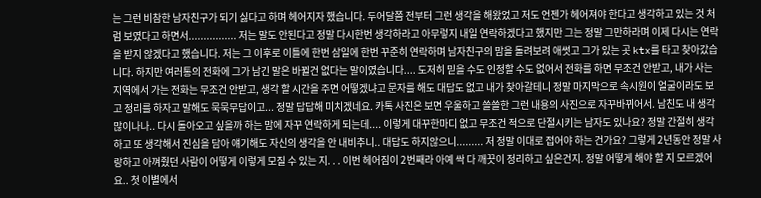는 그런 비참한 남자친구가 되기 싫다고 하며 헤어지자 했습니다. 두어달쯤 전부터 그런 생각을 해왔었고 저도 언젠가 헤어져야 한다고 생각하고 있는 것 처럼 보였다고 하면서................ 저는 말도 안된다고 정말 다시한번 생각하라고 아무렇지 내일 연락하겠다고 했지만 그는 정말 그만하라며 이제 다시는 연락을 받지 않겠다고 했습니다. 저는 그 이후로 이틀에 한번 삼일에 한번 꾸준히 연락하며 남자친구의 맘을 돌려보려 애썻고 그가 있는 곳 ktx를 타고 찾아갔습니다. 하지만 여러통의 전화에 그가 남긴 말은 바뀔건 없다는 말이였습니다.... 도저히 믿을 수도 인정할 수도 없어서 전화를 하면 무조건 안받고, 내가 사는 지역에서 가는 전화는 무조건 안받고, 생각 할 시간을 주면 어떻겠냐고 문자를 해도 대답도 없고 내가 찾아갈테니 정말 마지막으로 속시원이 얼굴이라도 보고 정리를 하자고 말해도 묵묵무답이고... 정말 답답해 미치겠네요. 카톡 사진은 보면 우울하고 쓸쓸한 그런 내용의 사진으로 자꾸바뀌어서. 남친도 내 생각 많이나나.. 다시 돌아오고 싶을까 하는 맘에 자꾸 연락하게 되는데.... 이렇게 대꾸한마디 없고 무조건 적으로 단절시키는 남자도 있나요? 정말 간절히 생각하고 또 생각해서 진심을 담아 얘기해도 자신의 생각을 안 내비추니.. 대답도 하지않으니......... 저 정말 이대로 접어야 하는 건가요? 그렇게 2년동안 정말 사랑하고 아껴줬던 사람이 어떻게 이렇게 모질 수 있는 지. . . 이번 헤어짐이 2번째라 아예 싹 다 깨끗이 정리하고 싶은건지. 정말 어떻게 해야 할 지 모르겠어요.. 첫 이별에서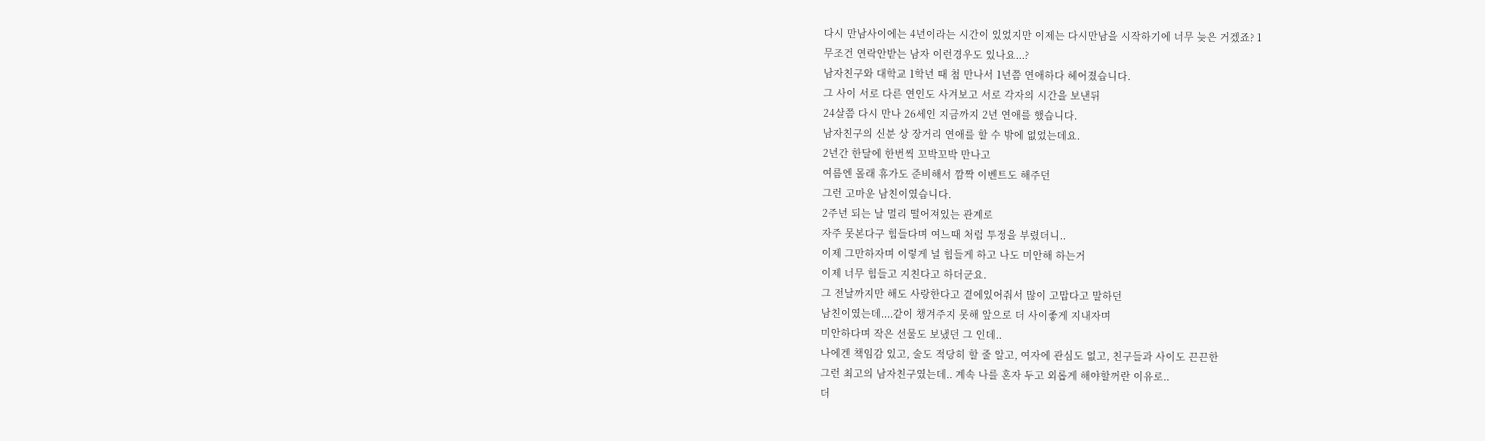다시 만남사이에는 4년이라는 시간이 있었지만 이제는 다시만남을 시작하기에 너무 늦은 거겠죠? 1
무조건 연락안받는 남자 이런경우도 있나요...?
남자친구와 대학교 1학년 때 첨 만나서 1년쯤 연애하다 헤어졌습니다.
그 사이 서로 다른 연인도 사겨보고 서로 각자의 시간을 보낸뒤
24살쯤 다시 만나 26세인 지금까지 2년 연애를 했습니다.
남자친구의 신분 상 장거리 연애를 할 수 밖에 없었는데요.
2년간 한달에 한번씩 꼬박꼬박 만나고
여름엔 몰래 휴가도 준비해서 깜짝 이벤트도 해주던
그런 고마운 남친이였습니다.
2주년 되는 날 멀리 떨어져있는 관계로
자주 못본다구 힘들다며 여느때 처럼 투정을 부렸더니..
이제 그만하자며 이렇게 널 힘들게 하고 나도 미안해 하는거
이제 너무 힘들고 지친다고 하더군요.
그 전날까지만 해도 사랑한다고 곁에있어줘서 많이 고맙다고 말하던
남친이였는데....같이 챙겨주지 못해 앞으로 더 사이좋게 지내자며
미안하다며 작은 선물도 보냈던 그 인데..
나에겐 책임감 있고, 술도 적당히 할 줄 알고, 여자에 관심도 없고, 친구들과 사이도 끈끈한
그런 최고의 남자친구였는데.. 계속 나를 혼자 두고 외롭게 해야할꺼란 이유로..
더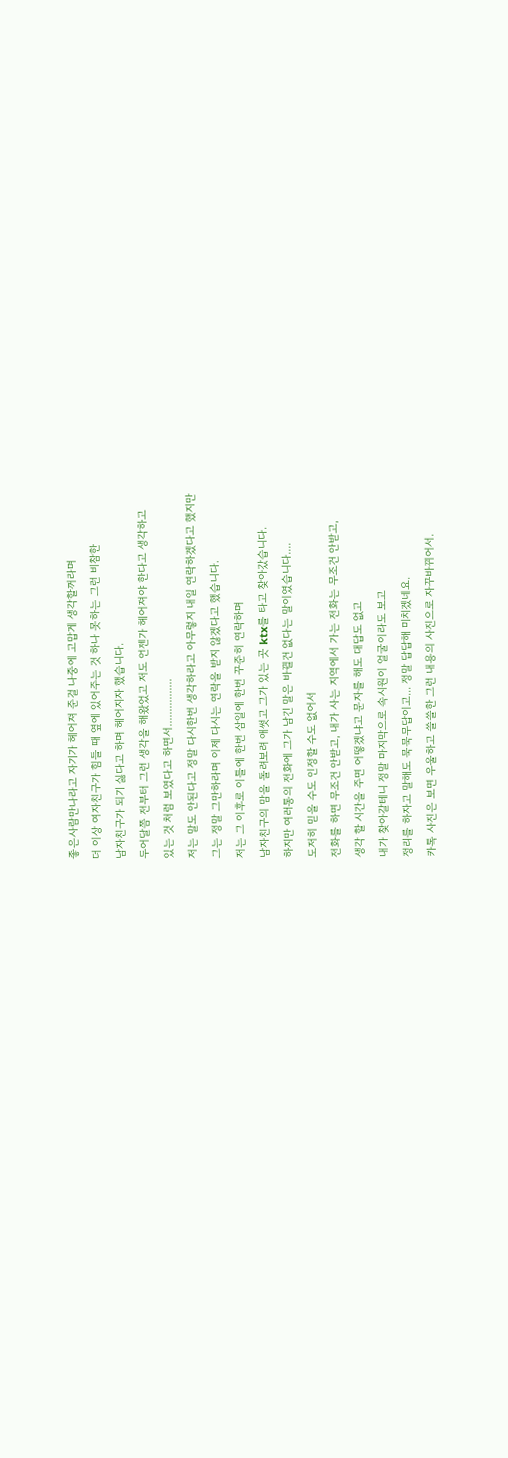좋은사람만나라고 자기가 헤어져 준걸 나중에 고맙게 생각할꺼라며
더 이상 여자친구가 힘들 때 옆에 있어주는 것 하나 못하는 그런 비참한
남자친구가 되기 싫다고 하며 헤어지자 했습니다.
두어달쯤 전부터 그런 생각을 해왔었고 저도 언젠가 헤어져야 한다고 생각하고
있는 것 처럼 보였다고 하면서................
저는 말도 안된다고 정말 다시한번 생각하라고 아무렇지 내일 연락하겠다고 했지만
그는 정말 그만하라며 이제 다시는 연락을 받지 않겠다고 했습니다.
저는 그 이후로 이틀에 한번 삼일에 한번 꾸준히 연락하며
남자친구의 맘을 돌려보려 애썻고 그가 있는 곳 ktx를 타고 찾아갔습니다.
하지만 여러통의 전화에 그가 남긴 말은 바뀔건 없다는 말이였습니다....
도저히 믿을 수도 인정할 수도 없어서
전화를 하면 무조건 안받고, 내가 사는 지역에서 가는 전화는 무조건 안받고,
생각 할 시간을 주면 어떻겠냐고 문자를 해도 대답도 없고
내가 찾아갈테니 정말 마지막으로 속시원이 얼굴이라도 보고
정리를 하자고 말해도 묵묵무답이고... 정말 답답해 미치겠네요.
카톡 사진은 보면 우울하고 쓸쓸한 그런 내용의 사진으로 자꾸바뀌어서.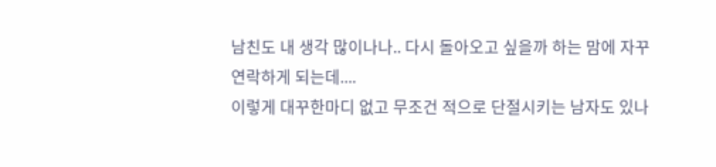남친도 내 생각 많이나나.. 다시 돌아오고 싶을까 하는 맘에 자꾸 연락하게 되는데....
이렇게 대꾸한마디 없고 무조건 적으로 단절시키는 남자도 있나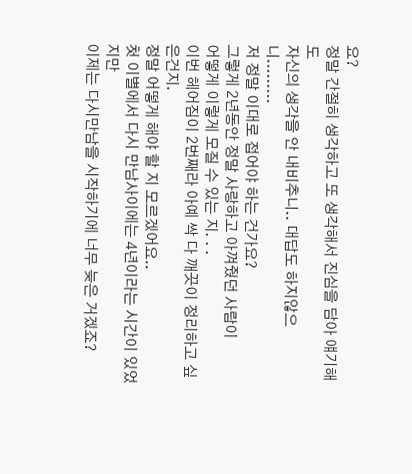요?
정말 간절히 생각하고 또 생각해서 진심을 담아 얘기해도
자신의 생각을 안 내비추니.. 대답도 하지않으니.........
저 정말 이대로 접어야 하는 건가요?
그렇게 2년동안 정말 사랑하고 아껴줬던 사람이
어떻게 이렇게 모질 수 있는 지. . .
이번 헤어짐이 2번째라 아예 싹 다 깨끗이 정리하고 싶은건지.
정말 어떻게 해야 할 지 모르겠어요..
첫 이별에서 다시 만남사이에는 4년이라는 시간이 있었지만
이제는 다시만남을 시작하기에 너무 늦은 거겠죠?